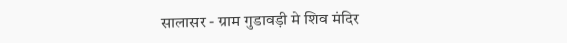सालासर - ग्राम गुडावड़ी मे शिव मंदिर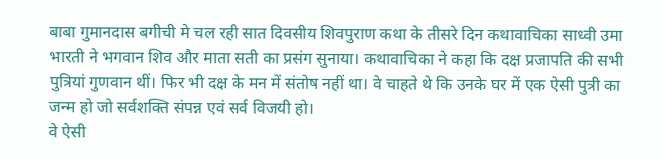बाबा गुमानदास बगीची मे चल रही सात दिवसीय शिवपुराण कथा के तीसरे दिन कथावाचिका साध्वी उमा भारती ने भगवान शिव और माता सती का प्रसंग सुनाया। कथावाचिका ने कहा कि दक्ष प्रजापति की सभी पुत्रियां गुणवान थीं। फिर भी दक्ष के मन में संतोष नहीं था। वे चाहते थे कि उनके घर में एक ऐसी पुत्री का जन्म हो जो सर्वशक्ति संपन्न एवं सर्व विजयी हो।
वे ऐसी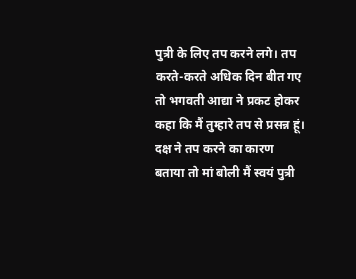पुत्री के लिए तप करने लगे। तप करते-करते अधिक दिन बीत गए तो भगवती आद्या ने प्रकट होकर कहा कि मैं तुम्हारे तप से प्रसन्न हूं। दक्ष ने तप करने का कारण बताया तो मां बोली मैं स्वयं पुत्री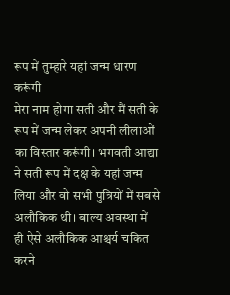रूप में तुम्हारे यहां जन्म धारण करूंगी
मेरा नाम होगा सती और मैं सती के रूप में जन्म लेकर अपनी लीलाओं का विस्तार करूंगी। भगवती आद्या ने सती रूप में दक्ष के यहां जन्म लिया और वो सभी पुत्रियों में सबसे अलौकिक थी। बाल्य अवस्था में ही ऐसे अलौकिक आश्चर्य चकित करने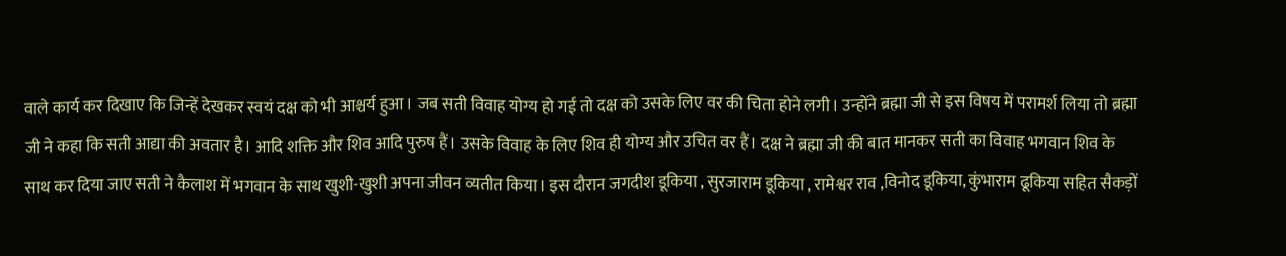वाले कार्य कर दिखाए कि जिन्हें देखकर स्वयं दक्ष को भी आश्चर्य हुआ। जब सती विवाह योग्य हो गई तो दक्ष को उसके लिए वर की चिता होने लगी। उन्होंने ब्रह्मा जी से इस विषय में परामर्श लिया तो ब्रह्मा जी ने कहा कि सती आद्या की अवतार है। आदि शक्ति और शिव आदि पुरुष हैं। उसके विवाह के लिए शिव ही योग्य और उचित वर हैं। दक्ष ने ब्रह्मा जी की बात मानकर सती का विवाह भगवान शिव के साथ कर दिया जाए सती ने कैलाश में भगवान के साथ खुशी-खुशी अपना जीवन व्यतीत किया। इस दौरान जगदीश डूकिया , सुरजाराम डूकिया , रामेश्वर राव ,विनोद डूकिया, कुंभाराम ढूकिया सहित सैकड़ों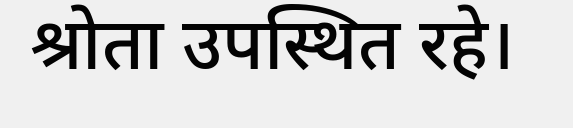श्रोता उपस्थित रहे।